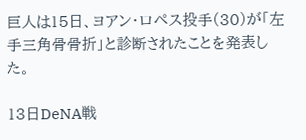巨人は15日、ヨアン・ロペス投手(30)が「左手三角骨骨折」と診断されたことを発表した。

13日DeNA戦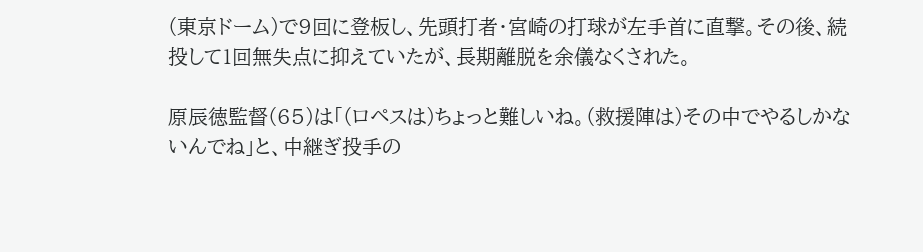(東京ドーム)で9回に登板し、先頭打者・宮崎の打球が左手首に直撃。その後、続投して1回無失点に抑えていたが、長期離脱を余儀なくされた。

原辰徳監督(65)は「(ロペスは)ちょっと難しいね。(救援陣は)その中でやるしかないんでね」と、中継ぎ投手の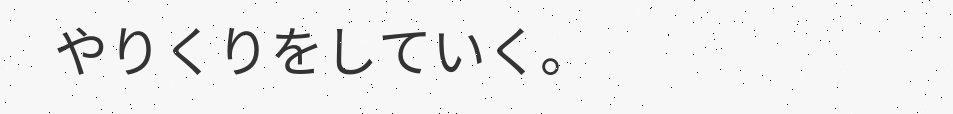やりくりをしていく。